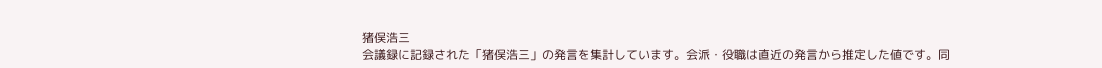猪俣浩三
会議録に記録された「猪俣浩三」の発言を集計しています。会派・役職は直近の発言から推定した値です。同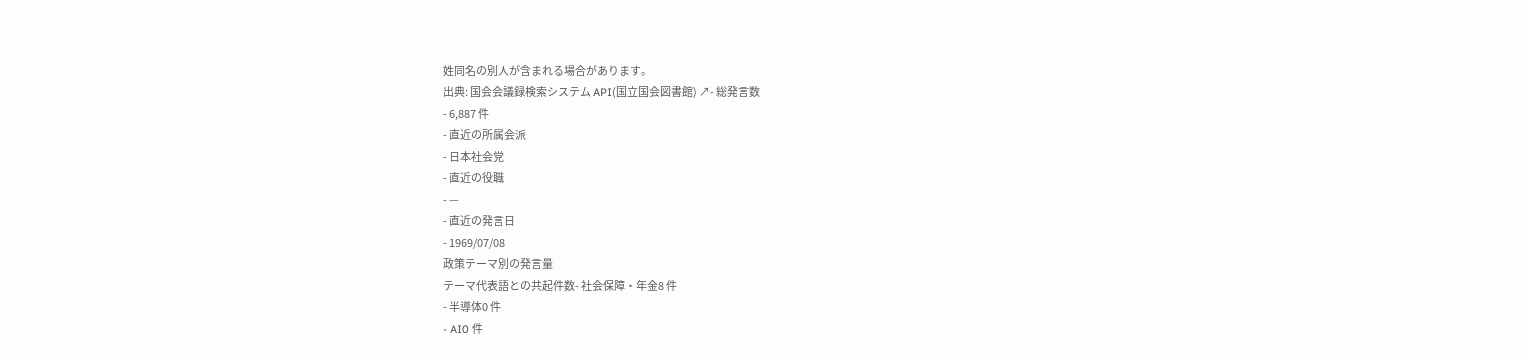姓同名の別人が含まれる場合があります。
出典: 国会会議録検索システム API(国立国会図書館) ↗- 総発言数
- 6,887 件
- 直近の所属会派
- 日本社会党
- 直近の役職
- —
- 直近の発言日
- 1969/07/08
政策テーマ別の発言量
テーマ代表語との共起件数- 社会保障・年金8 件
- 半導体0 件
- AI0 件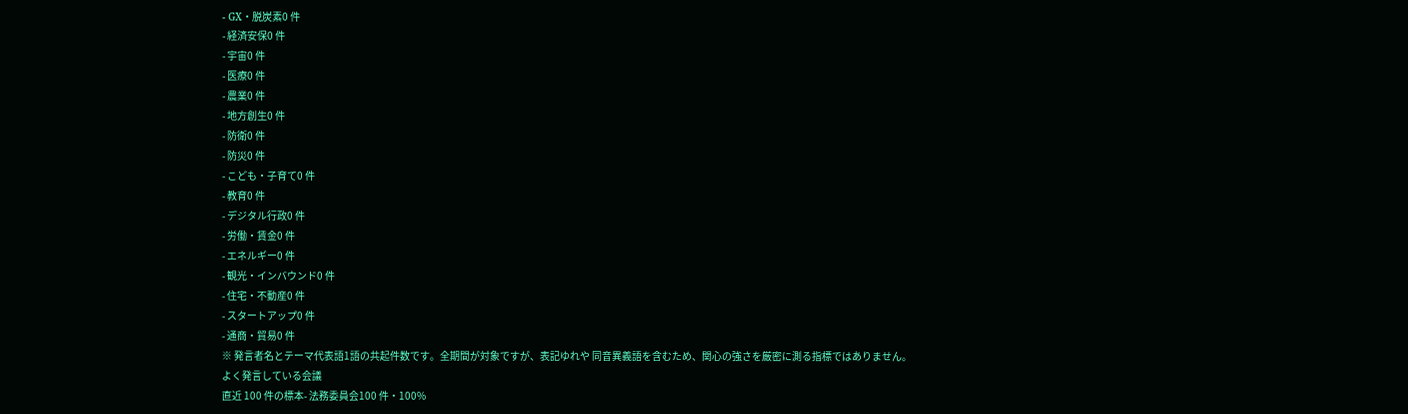- GX・脱炭素0 件
- 経済安保0 件
- 宇宙0 件
- 医療0 件
- 農業0 件
- 地方創生0 件
- 防衛0 件
- 防災0 件
- こども・子育て0 件
- 教育0 件
- デジタル行政0 件
- 労働・賃金0 件
- エネルギー0 件
- 観光・インバウンド0 件
- 住宅・不動産0 件
- スタートアップ0 件
- 通商・貿易0 件
※ 発言者名とテーマ代表語1語の共起件数です。全期間が対象ですが、表記ゆれや 同音異義語を含むため、関心の強さを厳密に測る指標ではありません。
よく発言している会議
直近 100 件の標本- 法務委員会100 件・100%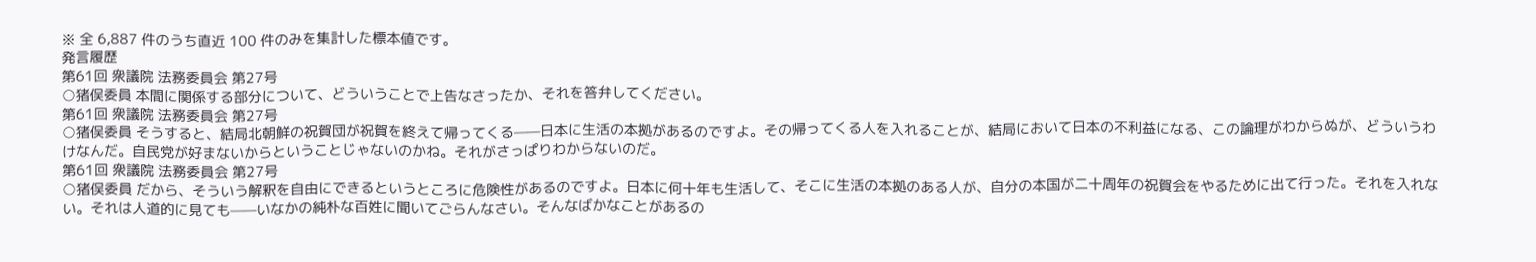※ 全 6,887 件のうち直近 100 件のみを集計した標本値です。
発言履歴
第61回 衆議院 法務委員会 第27号
○猪俣委員 本間に関係する部分について、どういうことで上告なさったか、それを答弁してください。
第61回 衆議院 法務委員会 第27号
○猪俣委員 そうすると、結局北朝鮮の祝賀団が祝賀を終えて帰ってくる——日本に生活の本拠があるのですよ。その帰ってくる人を入れることが、結局において日本の不利益になる、この論理がわからぬが、どういうわけなんだ。自民党が好まないからということじゃないのかね。それがさっぱりわからないのだ。
第61回 衆議院 法務委員会 第27号
○猪俣委員 だから、そういう解釈を自由にできるというところに危険性があるのですよ。日本に何十年も生活して、そこに生活の本拠のある人が、自分の本国が二十周年の祝賀会をやるために出て行った。それを入れない。それは人道的に見ても——いなかの純朴な百姓に聞いてごらんなさい。そんなばかなことがあるの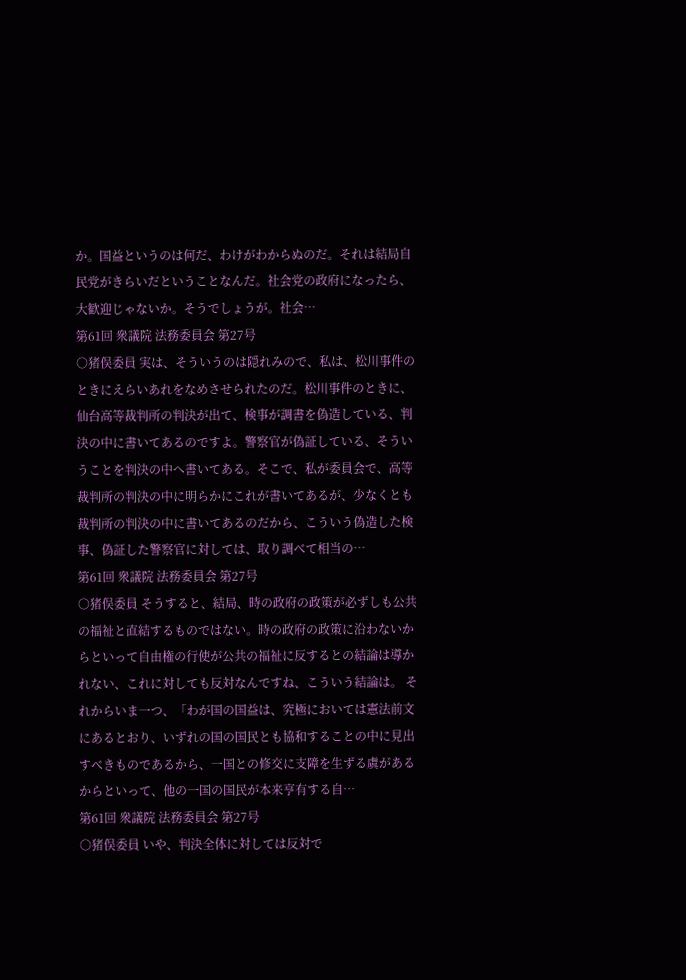か。国益というのは何だ、わけがわからぬのだ。それは結局自民党がきらいだということなんだ。社会党の政府になったら、大歓迎じゃないか。そうでしょうが。社会…
第61回 衆議院 法務委員会 第27号
○猪俣委員 実は、そういうのは隠れみので、私は、松川事件のときにえらいあれをなめさせられたのだ。松川事件のときに、仙台高等裁判所の判決が出て、検事が調書を偽造している、判決の中に書いてあるのですよ。警察官が偽証している、そういうことを判決の中へ書いてある。そこで、私が委員会で、高等裁判所の判決の中に明らかにこれが書いてあるが、少なくとも裁判所の判決の中に書いてあるのだから、こういう偽造した検事、偽証した警察官に対しては、取り調べて相当の…
第61回 衆議院 法務委員会 第27号
○猪俣委員 そうすると、結局、時の政府の政策が必ずしも公共の福祉と直結するものではない。時の政府の政策に沿わないからといって自由権の行使が公共の福祉に反するとの結論は導かれない、これに対しても反対なんですね、こういう結論は。 それからいま一つ、「わが国の国益は、究極においては憲法前文にあるとおり、いずれの国の国民とも協和することの中に見出すべきものであるから、一国との修交に支障を生ずる虞があるからといって、他の一国の国民が本来亨有する自…
第61回 衆議院 法務委員会 第27号
○猪俣委員 いや、判決全体に対しては反対で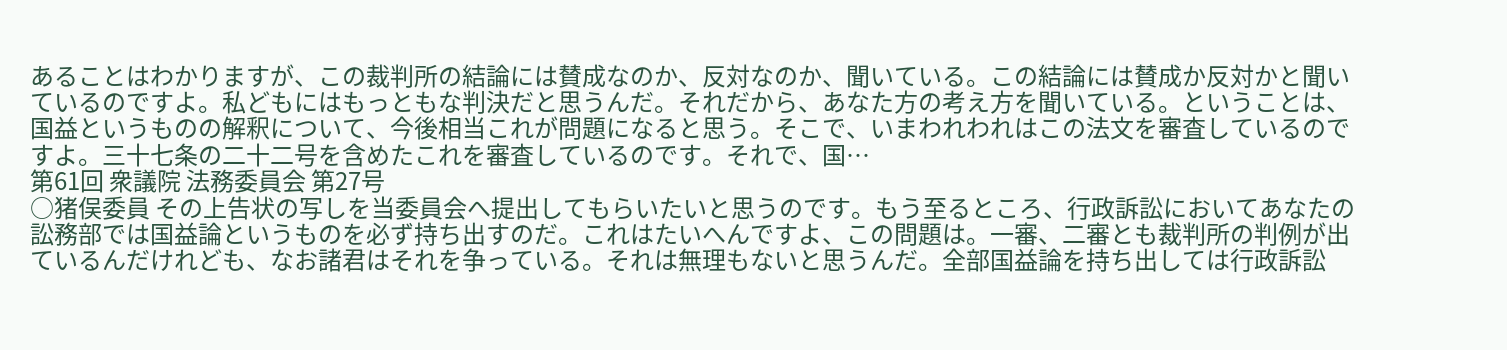あることはわかりますが、この裁判所の結論には賛成なのか、反対なのか、聞いている。この結論には賛成か反対かと聞いているのですよ。私どもにはもっともな判決だと思うんだ。それだから、あなた方の考え方を聞いている。ということは、国益というものの解釈について、今後相当これが問題になると思う。そこで、いまわれわれはこの法文を審査しているのですよ。三十七条の二十二号を含めたこれを審査しているのです。それで、国…
第61回 衆議院 法務委員会 第27号
○猪俣委員 その上告状の写しを当委員会へ提出してもらいたいと思うのです。もう至るところ、行政訴訟においてあなたの訟務部では国益論というものを必ず持ち出すのだ。これはたいへんですよ、この問題は。一審、二審とも裁判所の判例が出ているんだけれども、なお諸君はそれを争っている。それは無理もないと思うんだ。全部国益論を持ち出しては行政訴訟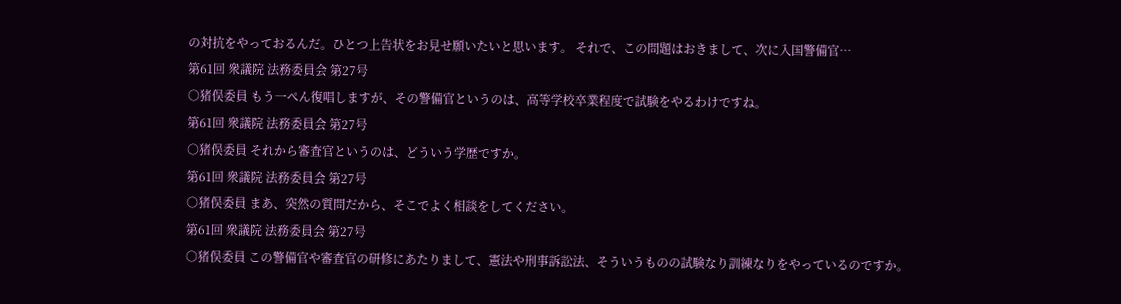の対抗をやっておるんだ。ひとつ上告状をお見せ願いたいと思います。 それで、この問題はおきまして、次に入国警備官…
第61回 衆議院 法務委員会 第27号
○猪俣委員 もう一ぺん復唱しますが、その警備官というのは、高等学校卒業程度で試験をやるわけですね。
第61回 衆議院 法務委員会 第27号
○猪俣委員 それから審査官というのは、どういう学歴ですか。
第61回 衆議院 法務委員会 第27号
○猪俣委員 まあ、突然の質問だから、そこでよく相談をしてください。
第61回 衆議院 法務委員会 第27号
○猪俣委員 この警備官や審査官の研修にあたりまして、憲法や刑事訴訟法、そういうものの試験なり訓練なりをやっているのですか。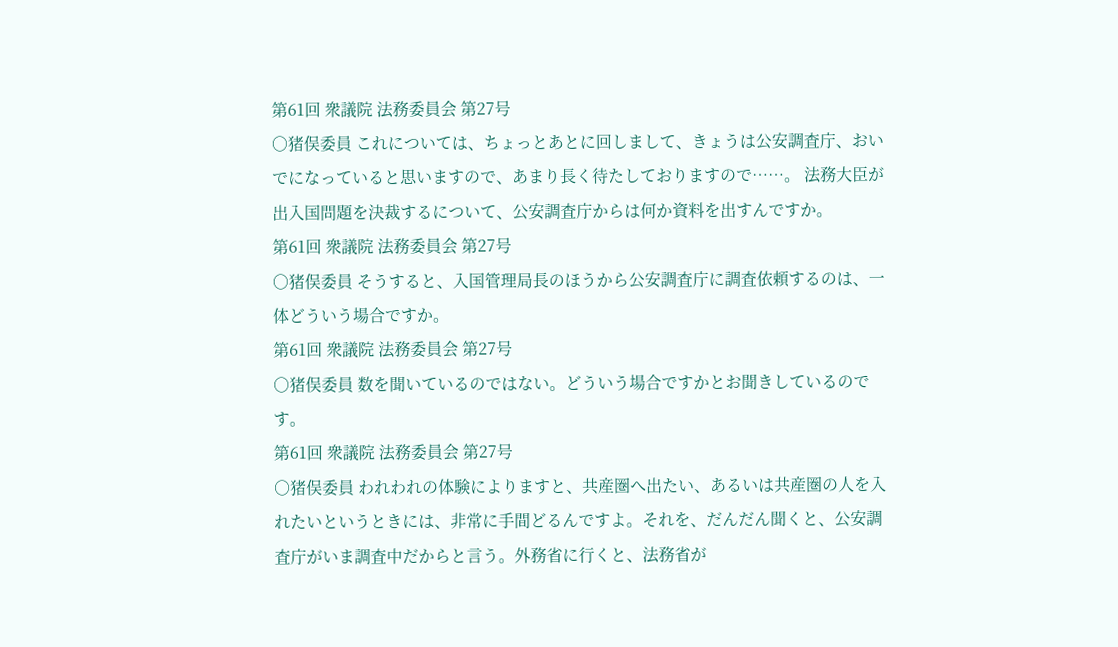第61回 衆議院 法務委員会 第27号
○猪俣委員 これについては、ちょっとあとに回しまして、きょうは公安調査庁、おいでになっていると思いますので、あまり長く待たしておりますので……。 法務大臣が出入国問題を決裁するについて、公安調査庁からは何か資料を出すんですか。
第61回 衆議院 法務委員会 第27号
○猪俣委員 そうすると、入国管理局長のほうから公安調査庁に調査依頼するのは、一体どういう場合ですか。
第61回 衆議院 法務委員会 第27号
○猪俣委員 数を聞いているのではない。どういう場合ですかとお聞きしているのです。
第61回 衆議院 法務委員会 第27号
○猪俣委員 われわれの体験によりますと、共産圏へ出たい、あるいは共産圏の人を入れたいというときには、非常に手間どるんですよ。それを、だんだん聞くと、公安調査庁がいま調査中だからと言う。外務省に行くと、法務省が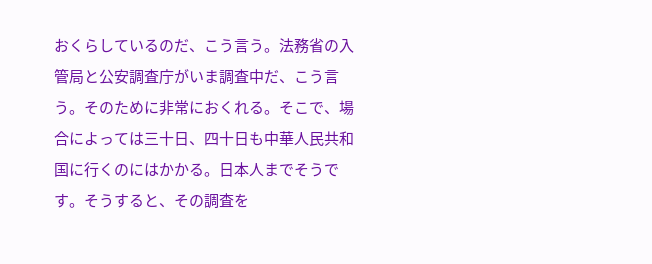おくらしているのだ、こう言う。法務省の入管局と公安調査庁がいま調査中だ、こう言う。そのために非常におくれる。そこで、場合によっては三十日、四十日も中華人民共和国に行くのにはかかる。日本人までそうです。そうすると、その調査を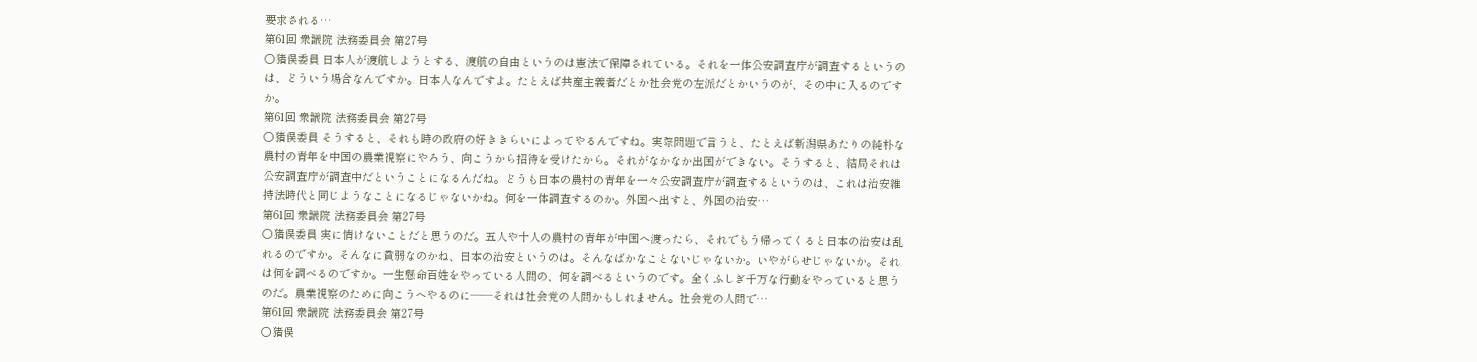要求される…
第61回 衆議院 法務委員会 第27号
○猪俣委員 日本人が渡航しようとする、渡航の自由というのは憲法で保障されている。それを一体公安調査庁が調査するというのは、どういう場合なんですか。日本人なんですよ。たとえば共産主義者だとか社会党の左派だとかいうのが、その中に入るのですか。
第61回 衆議院 法務委員会 第27号
○猪俣委員 そうすると、それも時の政府の好ききらいによってやるんですね。実際問題で言うと、たとえば新潟県あたりの純朴な農村の青年を中国の農業視察にやろう、向こうから招待を受けたから。それがなかなか出国ができない。そうすると、結局それは公安調査庁が調査中だということになるんだね。どうも日本の農村の青年を一々公安調査庁が調査するというのは、これは治安維持法時代と同じようなことになるじゃないかね。何を一体調査するのか。外国へ出すと、外国の治安…
第61回 衆議院 法務委員会 第27号
○猪俣委員 実に情けないことだと思うのだ。五人や十人の農村の青年が中国へ渡ったら、それでもう帰ってくると日本の治安は乱れるのですか。そんなに貧弱なのかね、日本の治安というのは。そんなばかなことないじゃないか。いやがらせじゃないか。それは何を調べるのですか。一生懸命百姓をやっている人間の、何を調べるというのです。全くふしぎ千万な行動をやっていると思うのだ。農業視察のために向こうへやるのに——それは社会党の人間かもしれません。社会党の人間で…
第61回 衆議院 法務委員会 第27号
○猪俣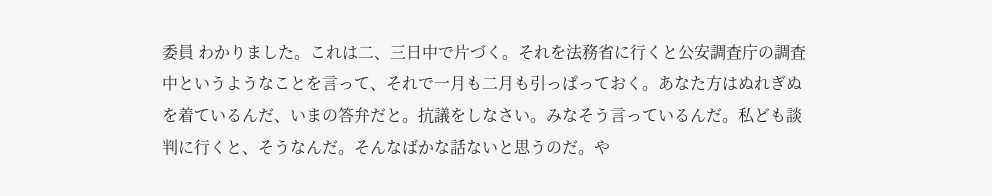委員 わかりました。これは二、三日中で片づく。それを法務省に行くと公安調査庁の調査中というようなことを言って、それで一月も二月も引っぱっておく。あなた方はぬれぎぬを着ているんだ、いまの答弁だと。抗議をしなさい。みなそう言っているんだ。私ども談判に行くと、そうなんだ。そんなばかな話ないと思うのだ。や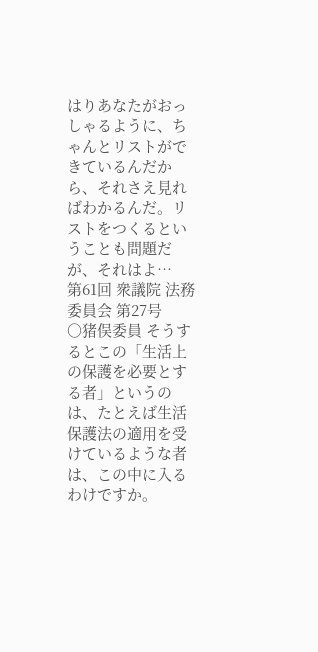はりあなたがおっしゃるように、ちゃんとリストができているんだから、それさえ見ればわかるんだ。リストをつくるということも問題だが、それはよ…
第61回 衆議院 法務委員会 第27号
○猪俣委員 そうするとこの「生活上の保護を必要とする者」というのは、たとえば生活保護法の適用を受けているような者は、この中に入るわけですか。